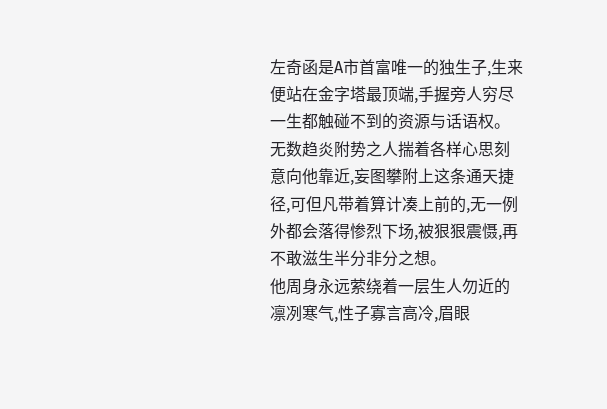左奇函是A市首富唯一的独生子,生来便站在金字塔最顶端,手握旁人穷尽一生都触碰不到的资源与话语权。
无数趋炎附势之人揣着各样心思刻意向他靠近,妄图攀附上这条通天捷径,可但凡带着算计凑上前的,无一例外都会落得惨烈下场,被狠狠震慑,再不敢滋生半分非分之想。
他周身永远萦绕着一层生人勿近的凛冽寒气,性子寡言高冷,眉眼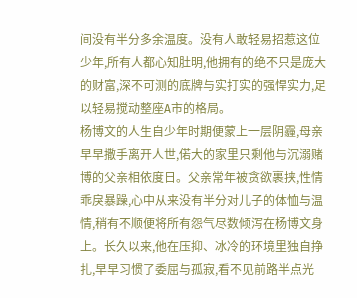间没有半分多余温度。没有人敢轻易招惹这位少年,所有人都心知肚明,他拥有的绝不只是庞大的财富,深不可测的底牌与实打实的强悍实力,足以轻易搅动整座A市的格局。
杨博文的人生自少年时期便蒙上一层阴霾,母亲早早撒手离开人世,偌大的家里只剩他与沉溺赌博的父亲相依度日。父亲常年被贪欲裹挟,性情乖戾暴躁,心中从来没有半分对儿子的体恤与温情,稍有不顺便将所有怨气尽数倾泻在杨博文身上。长久以来,他在压抑、冰冷的环境里独自挣扎,早早习惯了委屈与孤寂,看不见前路半点光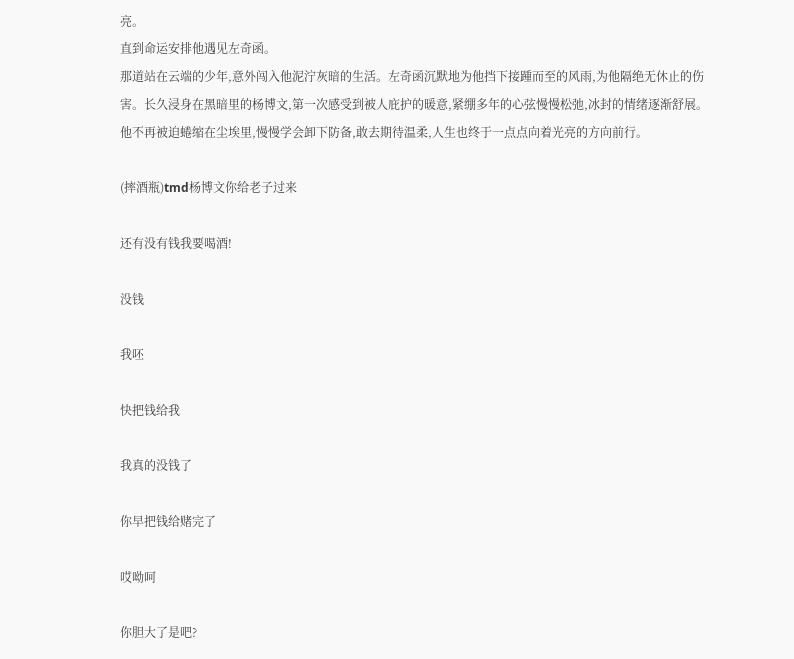亮。
直到命运安排他遇见左奇函。
那道站在云端的少年,意外闯入他泥泞灰暗的生活。左奇函沉默地为他挡下接踵而至的风雨,为他隔绝无休止的伤害。长久浸身在黑暗里的杨博文,第一次感受到被人庇护的暖意,紧绷多年的心弦慢慢松弛,冰封的情绪逐渐舒展。他不再被迫蜷缩在尘埃里,慢慢学会卸下防备,敢去期待温柔,人生也终于一点点向着光亮的方向前行。

(摔酒瓶)tmd杨博文你给老子过来

还有没有钱我要喝酒!

没钱

我呸

快把钱给我

我真的没钱了

你早把钱给赌完了

哎呦呵

你胆大了是吧?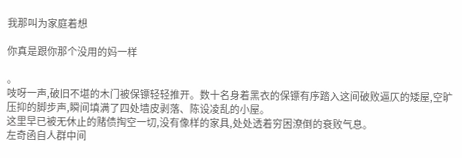我那叫为家庭着想

你真是跟你那个没用的妈一样

。
吱呀一声,破旧不堪的木门被保镖轻轻推开。数十名身着黑衣的保镖有序踏入这间破败逼仄的矮屋,空旷压抑的脚步声,瞬间填满了四处墙皮剥落、陈设凌乱的小屋。
这里早已被无休止的赌债掏空一切,没有像样的家具,处处透着穷困潦倒的衰败气息。
左奇函自人群中间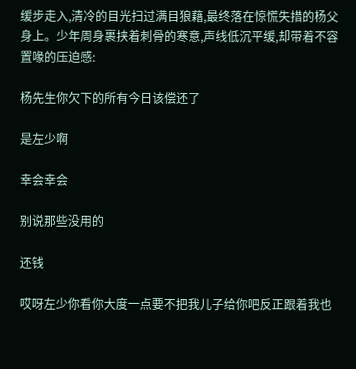缓步走入,清冷的目光扫过满目狼藉,最终落在惊慌失措的杨父身上。少年周身裹挟着刺骨的寒意,声线低沉平缓,却带着不容置喙的压迫感:

杨先生你欠下的所有今日该偿还了

是左少啊

幸会幸会

别说那些没用的

还钱

哎呀左少你看你大度一点要不把我儿子给你吧反正跟着我也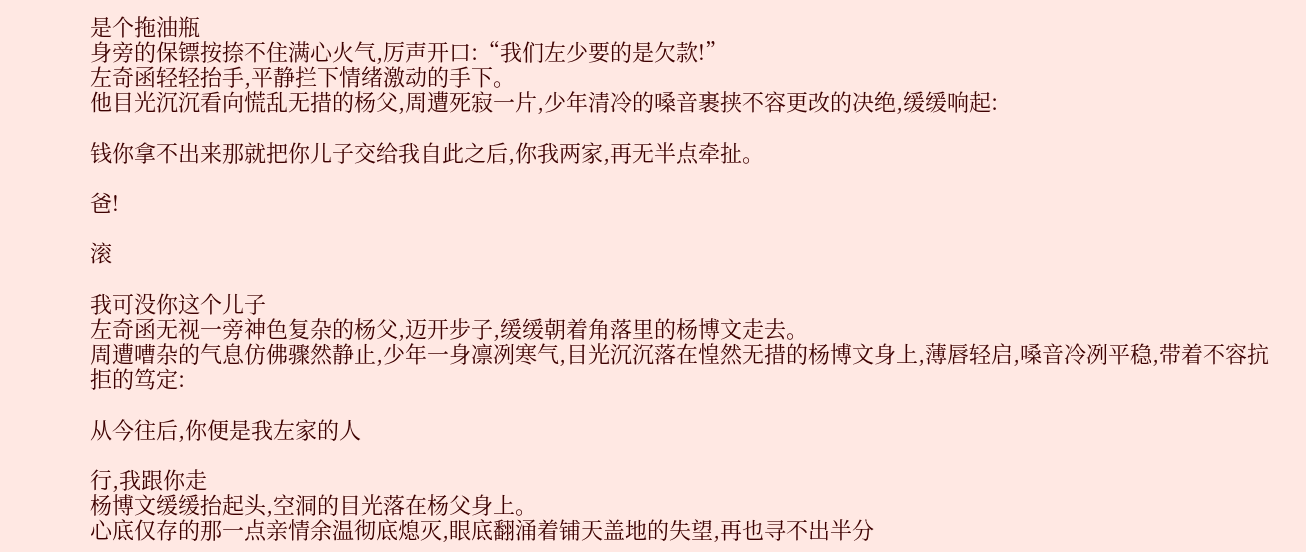是个拖油瓶
身旁的保镖按捺不住满心火气,厉声开口:“我们左少要的是欠款!”
左奇函轻轻抬手,平静拦下情绪激动的手下。
他目光沉沉看向慌乱无措的杨父,周遭死寂一片,少年清冷的嗓音裹挟不容更改的决绝,缓缓响起:

钱你拿不出来那就把你儿子交给我自此之后,你我两家,再无半点牵扯。

爸!

滚

我可没你这个儿子
左奇函无视一旁神色复杂的杨父,迈开步子,缓缓朝着角落里的杨博文走去。
周遭嘈杂的气息仿佛骤然静止,少年一身凛冽寒气,目光沉沉落在惶然无措的杨博文身上,薄唇轻启,嗓音冷冽平稳,带着不容抗拒的笃定:

从今往后,你便是我左家的人

行,我跟你走
杨博文缓缓抬起头,空洞的目光落在杨父身上。
心底仅存的那一点亲情余温彻底熄灭,眼底翻涌着铺天盖地的失望,再也寻不出半分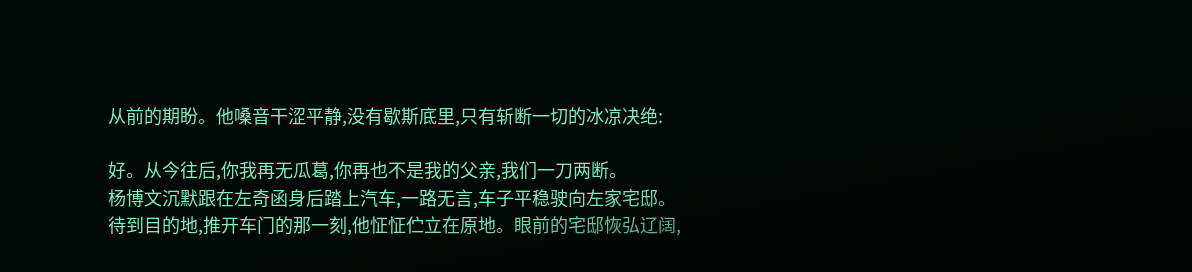从前的期盼。他嗓音干涩平静,没有歇斯底里,只有斩断一切的冰凉决绝:

好。从今往后,你我再无瓜葛,你再也不是我的父亲,我们一刀两断。
杨博文沉默跟在左奇函身后踏上汽车,一路无言,车子平稳驶向左家宅邸。
待到目的地,推开车门的那一刻,他怔怔伫立在原地。眼前的宅邸恢弘辽阔,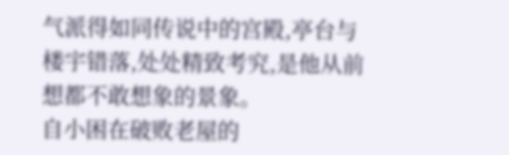气派得如同传说中的宫殿,亭台与楼宇错落,处处精致考究,是他从前想都不敢想象的景象。
自小困在破败老屋的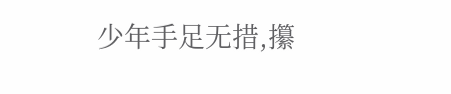少年手足无措,攥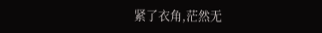紧了衣角,茫然无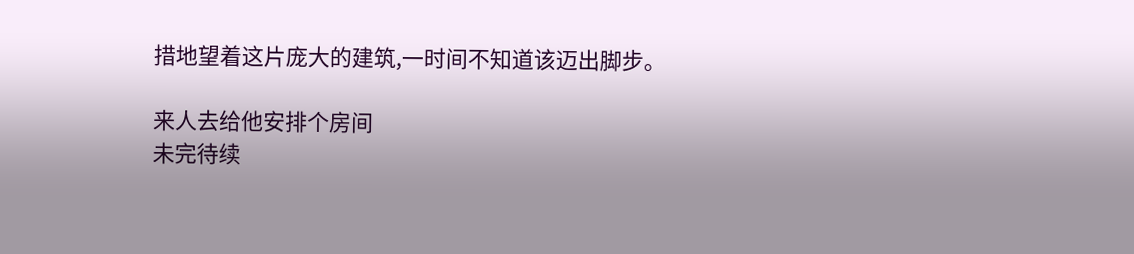措地望着这片庞大的建筑,一时间不知道该迈出脚步。

来人去给他安排个房间
未完待续